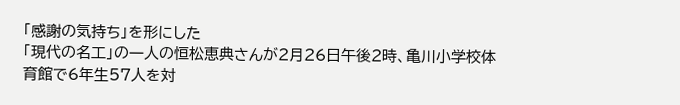「感謝の気持ち」を形にした
「現代の名工」の一人の恒松恵典さんが2月26日午後2時、亀川小学校体育館で6年生57人を対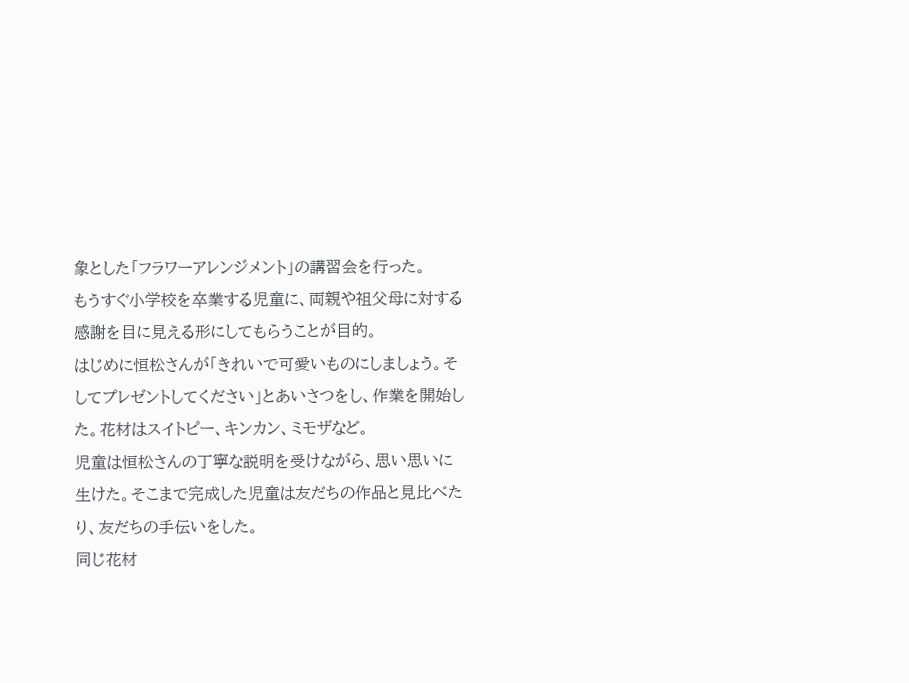象とした「フラワーアレンジメント」の講習会を行った。
もうすぐ小学校を卒業する児童に、両親や祖父母に対する感謝を目に見える形にしてもらうことが目的。
はじめに恒松さんが「きれいで可愛いものにしましょう。そしてプレゼントしてください」とあいさつをし、作業を開始した。花材はスイトピー、キンカン、ミモザなど。
児童は恒松さんの丁寧な説明を受けながら、思い思いに生けた。そこまで完成した児童は友だちの作品と見比べたり、友だちの手伝いをした。
同じ花材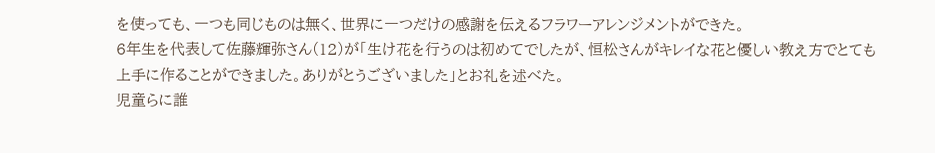を使っても、一つも同じものは無く、世界に一つだけの感謝を伝えるフラワーアレンジメントができた。
6年生を代表して佐藤輝弥さん(12)が「生け花を行うのは初めてでしたが、恒松さんがキレイな花と優しい教え方でとても上手に作ることができました。ありがとうございました」とお礼を述べた。
児童らに誰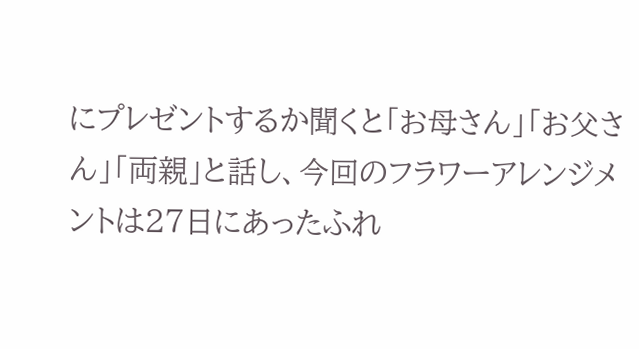にプレゼントするか聞くと「お母さん」「お父さん」「両親」と話し、今回のフラワーアレンジメントは27日にあったふれ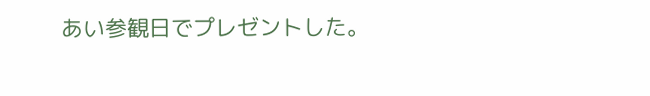あい参観日でプレゼントした。